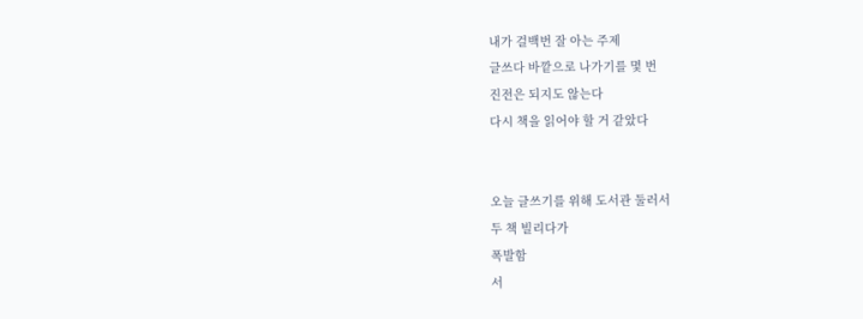내가 걸백번 잘 아는 주제
글쓰다 바깥으로 나가기를 몇 번
진전은 되지도 않는다
다시 책을 읽어야 할 거 같았다


오늘 글쓰기를 위해 도서관 둘러서
두 책 빌리다가
폭발함
서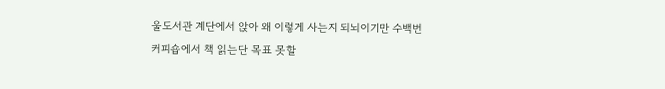울도서관 계단에서 앉아 왜 이렇게 사는지 되뇌이기만 수백번
커피숍에서 책 읽는단 목표 못할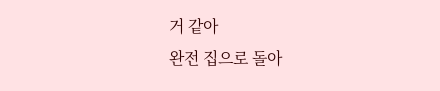거 같아
완전 집으로 돌아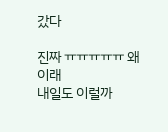갔다

진짜 ㅠㅠㅠㅠㅠ 왜 이래
내일도 이럴까